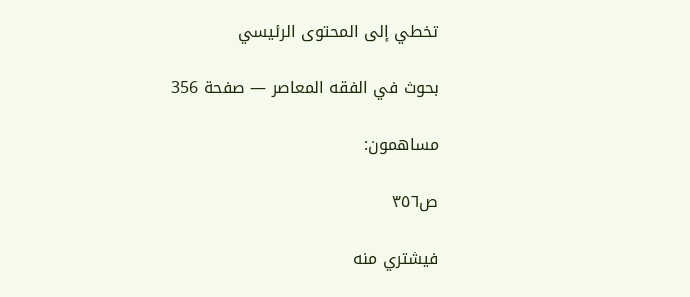تخطي إلى المحتوى الرئيسي

بحوث في الفقه المعاصر — صفحة 356

مساهمون:

ص٣٥٦

فيشتري منه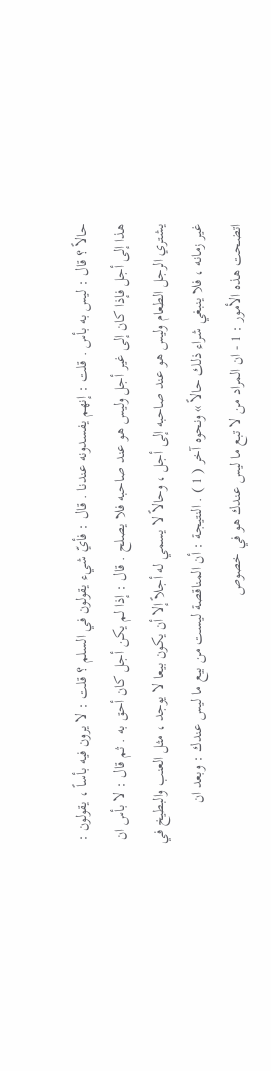حالاً ؟ قال : ليس به بأس . قلت : إنهم يفسدونه عندنا . قال : فأيّ شيء يقولون في السلم ؟ قلت : لا يرون فيه بأساً ، يقولون : هذا إلى أجل فإذا كان إلى غير أجل وليس هو عند صاحبه فلا يصلح . قال : إذا لم يكن أجل كان أحق به . ثم قال : لا بأس ان يشتري الرجل الطعام وليس هو عند صاحبه إلى أجل ، وحالاً لا يسمي له أجلاً إلا أن يكون بيعا لا يوجد ، مثل العنب والبطيخ في غير زمانه ، فلا ينبغي شراء ذلك حالاً » ونحوه آخر ( 1 ) . النتيجة : أن المناقصة ليست من بيع ما ليس عندك : وبعد ان اتضحت هذه الأمور : 1 - ان المراد من لا تبع ما ليس عندك هو في خصوص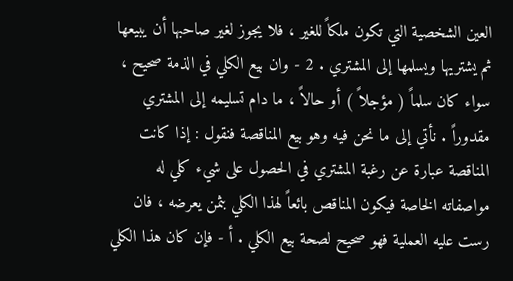العين الشخصية التي تكون ملكاً للغير ، فلا يجوز لغير صاحبها أن يبيعها ثم يشتريها ويسلمها إلى المشتري . 2 - وان بيع الكلي في الذمة صحيح ، سواء كان سلماً ( مؤجلاً ) أو حالاً ، ما دام تسليمه إلى المشتري مقدوراً . نأتي إلى ما نحن فيه وهو بيع المناقصة فنقول : إذا كانت المناقصة عبارة عن رغبة المشتري في الحصول على شيء كلي له مواصفاته الخاصة فيكون المناقص بائعاً لهذا الكلي بثمن يعرضه ، فان رست عليه العملية فهو صحيح لصحة بيع الكلي . أ - فإن كان هذا الكلي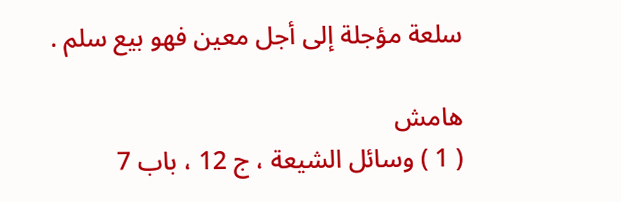سلعة مؤجلة إلى أجل معين فهو بيع سلم .

هامش
( 1 ) وسائل الشيعة ، ج 12 ، باب 7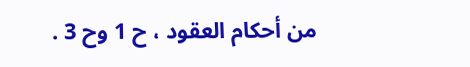من أحكام العقود ، ح 1 وح 3 .